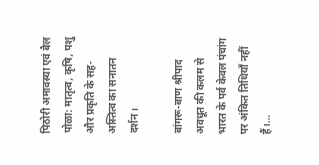पिठोरी अमावस्या एवं बैल पोळा: मातृत्व, कृषि, पशु और प्रकृति के सह-अस्तित्व का सनातन दर्शन।

बांगरू-बाण श्रीपाद अवधूत की कलम से भारत के पर्व केवल पंचांग पर अंकित तिथियाँ नहीं हैं।…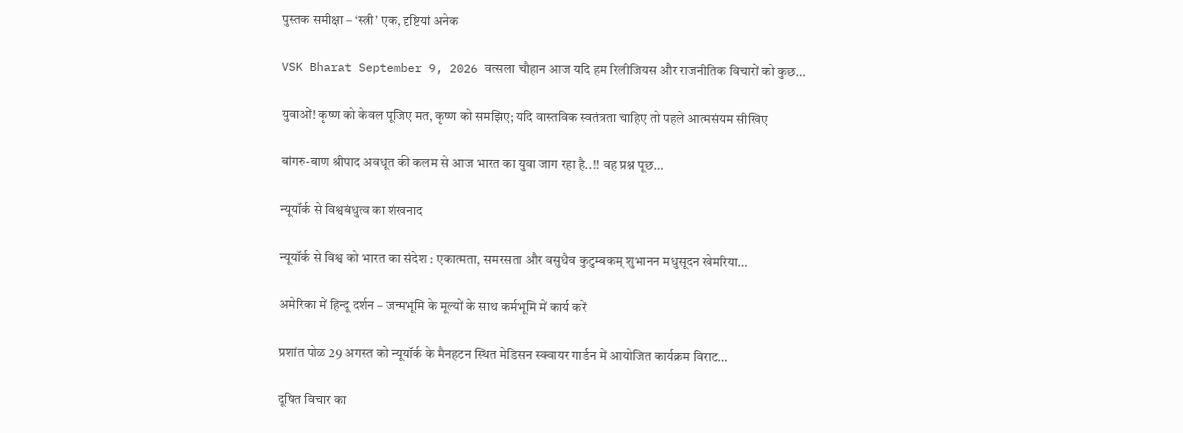पुस्तक समीक्षा – ‘स्त्री’ एक, दृष्टियां अनेक

VSK Bharat September 9, 2026 वत्सला चौहान आज यदि हम रिलीजियस और राजनीतिक विचारों को कुछ…

युवाओं! कृष्ण को केवल पूजिए मत, कृष्ण को समझिए; यदि वास्तविक स्वतंत्रता चाहिए तो पहले आत्मसंयम सीखिए

बांगरु-बाण श्रीपाद अवधूत की कलम से आज भारत का युवा जाग रहा है..!! वह प्रश्न पूछ…

न्यूयॉर्क से विश्वबंधुत्व का शंखनाद

न्यूयॉर्क से विश्व को भारत का संदेश : एकात्मता, समरसता और वसुधैव कुटुम्बकम् शुभानन मधुसूदन खेमरिया…

अमेरिका में हिन्दू दर्शन – जन्मभूमि के मूल्यों के साथ कर्मभूमि में कार्य करें

प्रशांत पोळ 29 अगस्त को न्यूयॉर्क के मैनहटन स्थित मेडिसन स्क्वायर गार्डन में आयोजित कार्यक्रम विराट…

दूषित विचार का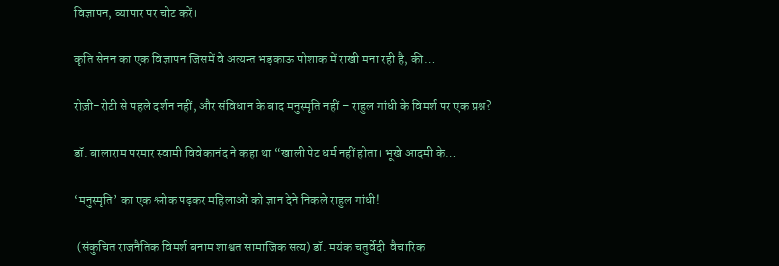विज्ञापन, व्यापार पर चोट करें।

कृति सेनन का एक विज्ञापन जिसमें वे अत्यन्त भड़काऊ पोशाक में राखी मना रही है, की…

रोज़ी-रोटी से पहले दर्शन नहीं, और संविधान के बाद मनुस्मृति नहीं – राहुल गांधी के विमर्श पर एक प्रश्न?

डॉ. बालाराम परमार स्वामी विवेकानंद ने कहा था “खाली पेट धर्म नहीं होता। भूखे आदमी के…

‘मनुस्मृति’ का एक श्लोक पढ़कर महिलाओं को ज्ञान देने निकले राहुल गांधी!

 (संकुचित राजनैतिक विमर्श बनाम शाश्वत सामाजिक सत्य) डॉ. मयंक चतुर्वेदी  वैचारिक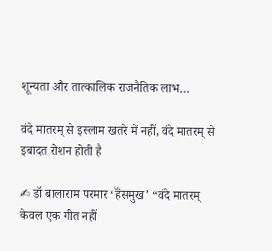शून्यता और तात्कालिक राजनैतिक लाभ…

वंदे मातरम् से इस्लाम खतरे में नहीं, वंदे मातरम् से इबादत रोशन होती है

✍ डॉ बालाराम परमार ‘हॅंसमुख’ “वंदे मातरम् केवल एक गीत नहीं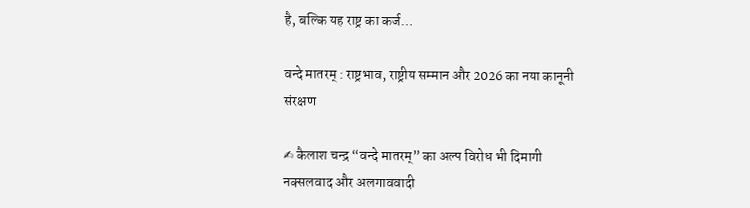है, बल्कि यह राष्ट्र का कर्ज…

वन्दे मातरम् : राष्ट्रभाव, राष्ट्रीय सम्मान और 2026 का नया कानूनी संरक्षण

✍ कैलाश चन्द्र “वन्दे मातरम्” का अल्प विरोध भी दिमागी नक्सलवाद और अलगाववादी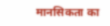मानसिकता का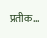प्रतीक…